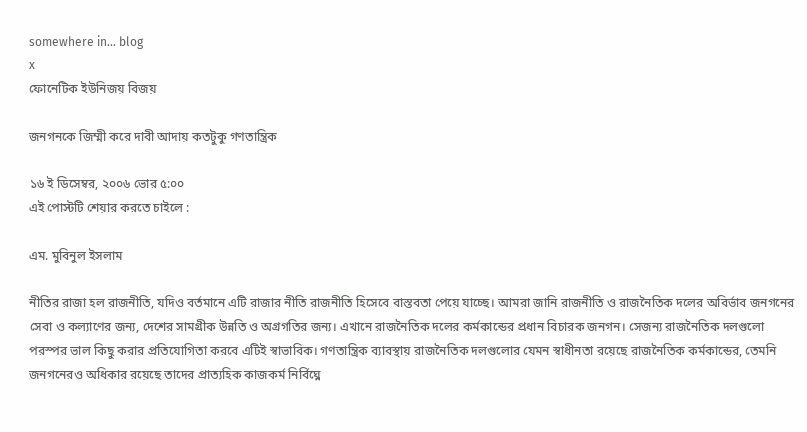somewhere in... blog
x
ফোনেটিক ইউনিজয় বিজয়

জনগনকে জিম্মী করে দাবী আদায় কতটুকু গণতান্ত্রিক

১৬ ই ডিসেম্বর, ২০০৬ ভোর ৫:০০
এই পোস্টটি শেয়ার করতে চাইলে :

এম. মুবিনুল ইসলাম

নীতির রাজা হল রাজনীতি, যদিও বর্তমানে এটি রাজার নীতি রাজনীতি হিসেবে বাস্তবতা পেয়ে যাচ্ছে। আমরা জানি রাজনীতি ও রাজনৈতিক দলের অবির্ভাব জনগনের সেবা ও কল্যাণের জন্য, দেশের সামগ্রীক উন্নতি ও অগ্রগতির জন্য। এখানে রাজনৈতিক দলের কর্মকান্ডের প্রধান বিচারক জনগন। সেজন্য রাজনৈতিক দলগুলো পরস্পর ভাল কিছু করার প্রতিযোগিতা করবে এটিই স্বাভাবিক। গণতান্ত্রিক ব্যাবস্থায় রাজনৈতিক দলগুলোর যেমন স্বাধীনতা রয়েছে রাজনৈতিক কর্মকান্ডের, তেমনি জনগনেরও অধিকার রয়েছে তাদের প্রাত্যহিক কাজকর্ম নির্বিঘ্নে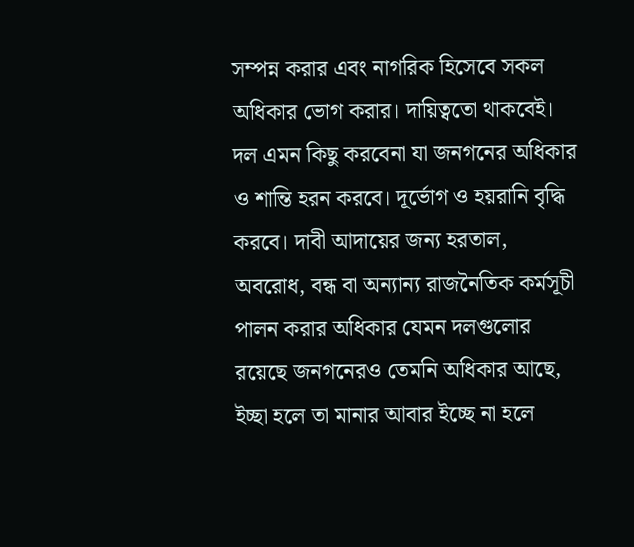সম্পন্ন করার এবং নাগরিক হিসেবে সকল অধিকার ভোগ করার। দায়িত্বতো থাকবেই। দল এমন কিছু করবেনা যা জনগনের অধিকার ও শান্তি হরন করবে। দূর্ভোগ ও হয়রানি বৃদ্ধি করবে। দাবী আদায়ের জন্য হরতাল, অবরোধ, বন্ধ বা অন্যান্য রাজনৈতিক কর্মসূচী পালন করার অধিকার যেমন দলগুলোর রয়েছে জনগনেরও তেমনি অধিকার আছে, ইচ্ছা হলে তা মানার আবার ইচ্ছে না হলে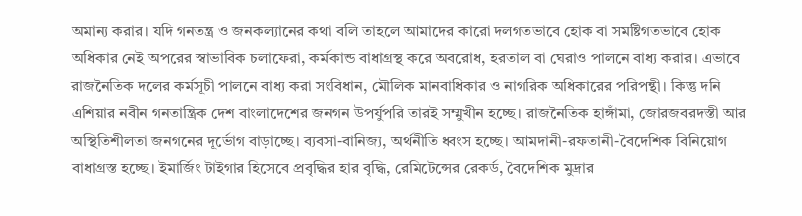অমান্য করার। যদি গনতন্ত্র ও জনকল্যানের কথা বলি তাহলে আমাদের কারো দলগতভাবে হোক বা সমষ্টিগতভাবে হোক অধিকার নেই অপরের স্বাভাবিক চলাফেরা, কর্মকান্ড বাধাগ্রস্থ করে অবরোধ, হরতাল বা ঘেরাও পালনে বাধ্য করার। এভাবে রাজনৈতিক দলের কর্মসূচী পালনে বাধ্য করা সংবিধান, মৌলিক মানবাধিকার ও নাগরিক অধিকারের পরিপন্থী। কিন্তু দনি এশিয়ার নবীন গনতান্ত্রিক দেশ বাংলাদেশের জনগন উপর্যুপরি তারই সম্মুখীন হচ্ছে। রাজনৈতিক হাঙ্গাঁমা, জোরজবরদস্তী আর অস্থিতিশীলতা জনগনের দূর্ভোগ বাড়াচ্ছে। ব্যবসা-বানিজ্য, অর্থনীতি ধ্বংস হচ্ছে। আমদানী-রফতানী-বৈদেশিক বিনিয়োগ বাধাগ্রস্ত হচ্ছে। ইমার্জিং টাইগার হিসেবে প্রবৃদ্ধির হার বৃদ্ধি, রেমিটেন্সের রেকর্ড, বৈদেশিক মুদ্রার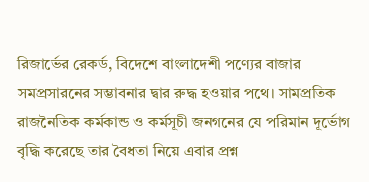রিজার্ভের রেকর্ড, বিদেশে বাংলাদেশী পণ্যের বাজার সমপ্রসারনের সম্ভাবনার দ্বার রুদ্ধ হওয়ার পথে। সামপ্রতিক রাজনৈতিক কর্মকান্ড ও কর্মসূচী জনগনের যে পরিমান দূর্ভোগ বৃদ্ধি করেছে তার বৈধতা নিয়ে এবার প্রশ্ন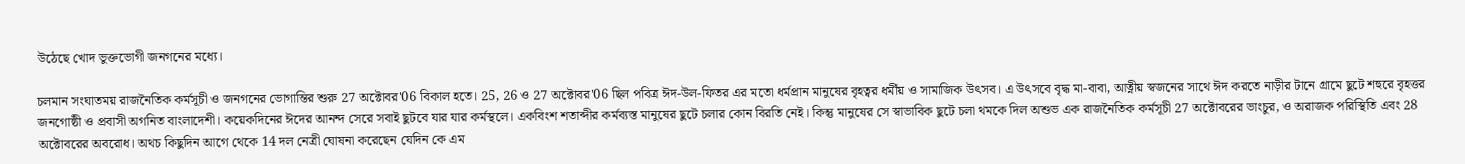উঠেছে খোদ ভুক্তভোগী জনগনের মধ্যে।

চলমান সংঘাতময় রাজনৈতিক কর্মসূচী ও জনগনের ভোগান্তির শুরু 27 অক্টোবর'06 বিকাল হতে। 25, 26 ও 27 অক্টোবর'06 ছিল পবিত্র ঈদ-উল-ফিতর এর মতো ধর্মপ্রান মানুষের বৃহত্বর ধর্মীয় ও সামাজিক উৎসব। এ উৎসবে বৃদ্ধ মা-বাবা, আত্নীয় স্বজনের সাথে ঈদ করতে নাড়ীর টানে গ্রামে ছুটে শহুরে বৃহত্তর জনগোষ্ঠী ও প্রবাসী অগনিত বাংলাদেশী। কয়েকদিনের ঈদের আনন্দ সেরে সবাই ছুটবে যার যার কর্মস্থলে। একবিংশ শতাব্দীর কর্মব্যস্ত মানুষের ছুটে চলার কোন বিরতি নেই। কিন্তু মানুষের সে স্বাভাবিক ছুটে চলা থমকে দিল অশুভ এক রাজনৈতিক কর্মসূচী 27 অক্টোবরের ভাংচুর, ও অরাজক পরিস্থিতি এবং 28 অক্টোবরের অবরোধ। অথচ কিছুদিন আগে থেকে 14 দল নেত্রী ঘোষনা করেছেন যেদিন কে এম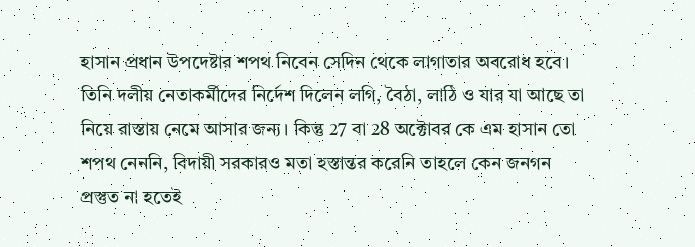হাসান প্রধান উপদেষ্টার শপথ নিবেন সেদিন থেকে লাগাতার অবরোধ হবে। তিনি দলীয় নেতাকর্মীদের নির্দেশ দিলেন লগি, বৈঠা, লাঠি ও যার যা আছে তা নিয়ে রাস্তায় নেমে আসার জন্য। কিন্তু 27 বা 28 অক্টোবর কে এম হাসান তো শপথ নেননি, বিদায়ী সরকারও মতা হস্তান্তর করেনি তাহলে কেন জনগন প্রস্তুত না হতেই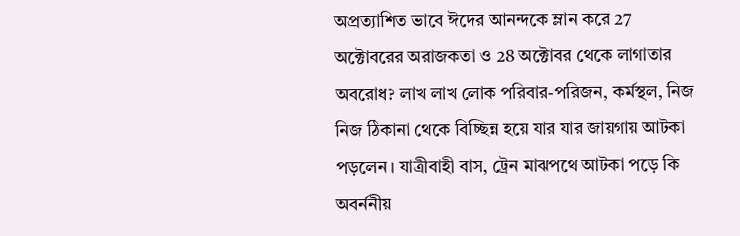অপ্রত্যাশিত ভাবে ঈদের আনন্দকে ম্লান করে 27 অক্টোবরের অরাজকতা ও 28 অক্টোবর থেকে লাগাতার অবরোধ? লাখ লাখ লোক পরিবার-পরিজন, কর্মস্থল, নিজ নিজ ঠিকানা থেকে বিচ্ছিন্ন হয়ে যার যার জায়গায় আটকা পড়লেন। যাত্রীবাহী বাস, ট্রেন মাঝপথে আটকা পড়ে কি অবর্ননীয়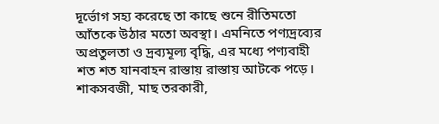দূর্ভোগ সহ্য করেছে তা কাছে শুনে রীতিমতো আঁতকে উঠার মতো অবস্থা। এমনিতে পণ্যদ্রব্যের অপ্রতুলতা ও দ্রব্যমূল্য বৃদ্ধি, এর মধ্যে পণ্যবাহী শত শত যানবাহন রাস্তায় রাস্তায় আটকে পড়ে। শাকসবজী, মাছ তরকারী,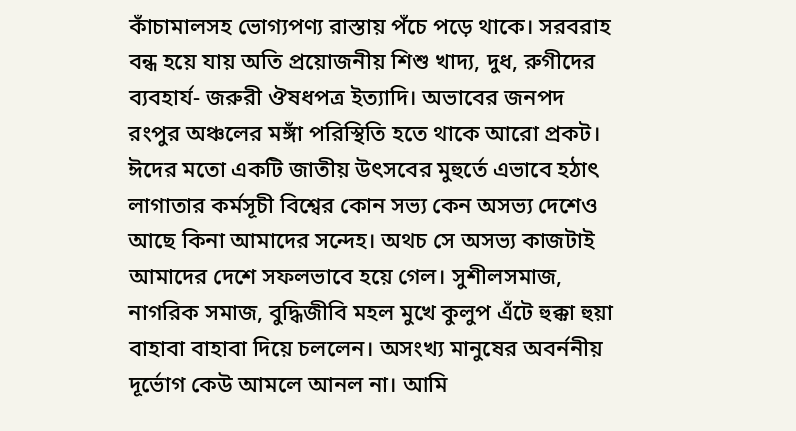কাঁচামালসহ ভোগ্যপণ্য রাস্তায় পঁচে পড়ে থাকে। সরবরাহ বন্ধ হয়ে যায় অতি প্রয়োজনীয় শিশু খাদ্য, দুধ, রুগীদের ব্যবহার্য- জরুরী ঔষধপত্র ইত্যাদি। অভাবের জনপদ রংপুর অঞ্চলের মঙ্গাঁ পরিস্থিতি হতে থাকে আরো প্রকট। ঈদের মতো একটি জাতীয় উৎসবের মুহুর্তে এভাবে হঠাৎ লাগাতার কর্মসূচী বিশ্বের কোন সভ্য কেন অসভ্য দেশেও আছে কিনা আমাদের সন্দেহ। অথচ সে অসভ্য কাজটাই আমাদের দেশে সফলভাবে হয়ে গেল। সুশীলসমাজ, নাগরিক সমাজ, বুদ্ধিজীবি মহল মুখে কুলুপ এঁটে হুক্কা হুয়া বাহাবা বাহাবা দিয়ে চললেন। অসংখ্য মানুষের অবর্ননীয় দূর্ভোগ কেউ আমলে আনল না। আমি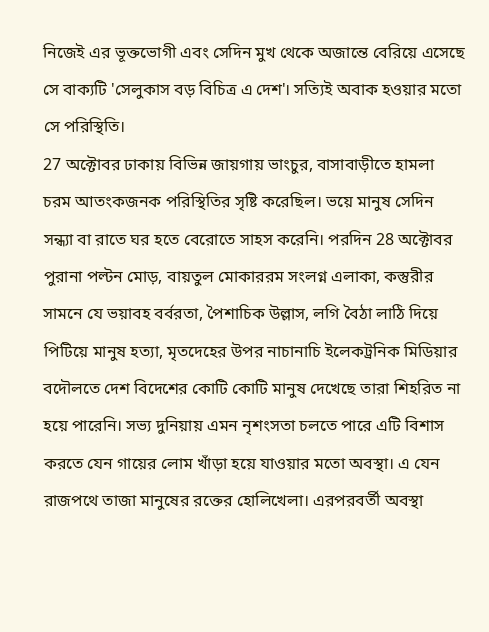নিজেই এর ভূক্তভোগী এবং সেদিন মুখ থেকে অজান্তে বেরিয়ে এসেছে সে বাক্যটি 'সেলুকাস বড় বিচিত্র এ দেশ'। সত্যিই অবাক হওয়ার মতো সে পরিস্থিতি।
27 অক্টোবর ঢাকায় বিভিন্ন জায়গায় ভাংচুর, বাসাবাড়ীতে হামলা চরম আতংকজনক পরিস্থিতির সৃষ্টি করেছিল। ভয়ে মানুষ সেদিন সন্ধ্যা বা রাতে ঘর হতে বেরোতে সাহস করেনি। পরদিন 28 অক্টোবর পুরানা পল্টন মোড়, বায়তুল মোকাররম সংলগ্ন এলাকা, কস্তুরীর সামনে যে ভয়াবহ বর্বরতা, পৈশাচিক উল্লাস, লগি বৈঠা লাঠি দিয়ে পিটিয়ে মানুষ হত্যা, মৃতদেহের উপর নাচানাচি ইলেকট্রনিক মিডিয়ার বদৌলতে দেশ বিদেশের কোটি কোটি মানুষ দেখেছে তারা শিহরিত না হয়ে পারেনি। সভ্য দুনিয়ায় এমন নৃশংসতা চলতে পারে এটি বিশাস করতে যেন গায়ের লোম খাঁড়া হয়ে যাওয়ার মতো অবস্থা। এ যেন রাজপথে তাজা মানুষের রক্তের হোলিখেলা। এরপরবর্তী অবস্থা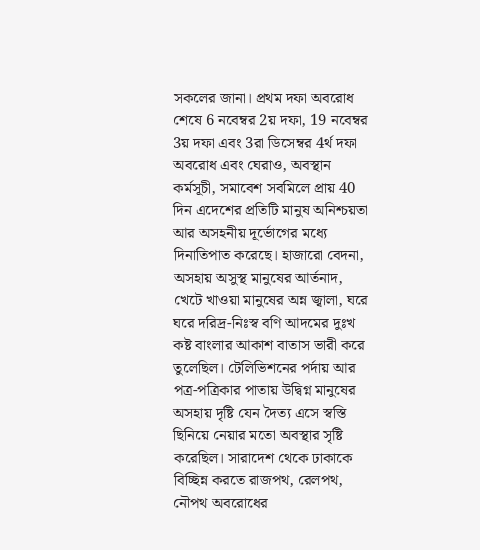সকলের জানা। প্রথম দফা অবরোধ শেষে 6 নবেম্বর 2য় দফা, 19 নবেম্বর 3য় দফা এবং 3রা ডিসেম্বর 4র্থ দফা অবরোধ এবং ঘেরাও, অবস্থান কর্মসূচী, সমাবেশ সবমিলে প্রায় 40 দিন এদেশের প্রতিটি মানুষ অনিশ্চয়তা আর অসহনীয় দূর্ভোগের মধ্যে দিনাতিপাত করেছে। হাজারো বেদনা, অসহায় অসুস্থ মানুষের আর্তনাদ, খেটে খাওয়া মানুষের অন্ন জ্বালা, ঘরে ঘরে দরিদ্র-নিঃস্ব বণি আদমের দুঃখ কষ্ট বাংলার আকাশ বাতাস ভারী করে তুলেছিল। টেলিভিশনের পর্দায় আর পত্র-পত্রিকার পাতায় উদ্বিগ্ন মানুষের অসহায় দৃষ্টি যেন দৈত্য এসে স্বস্তি ছিনিয়ে নেয়ার মতো অবস্থার সৃষ্টি করেছিল। সারাদেশ থেকে ঢাকাকে বিচ্ছিন্ন করতে রাজপথ, রেলপথ, নৌপথ অবরোধের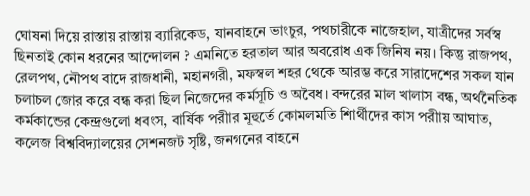ঘোষনা দিয়ে রাস্তায় রাস্তায় ব্যারিকেড, যানবাহনে ভাংচুর, পথচারীকে নাজেহাল, যাত্রীদের সর্বস্ব ছিনতাই কোন ধরনের আন্দোলন ? এমনিতে হরতাল আর অবরোধ এক জিনিষ নয়। কিন্তু রাজপথ, রেলপথ, নৌপথ বাদে রাজধানী, মহানগরী, মফস্বল শহর থেকে আরম্ভ করে সারাদেশের সকল যান চলাচল জোর করে বন্ধ করা ছিল নিজেদের কর্মসূচি ও অবৈধ। বন্দরের মাল খালাস বন্ধ, অর্থনৈতিক কর্মকান্ডের কেন্দ্রগুলো ধবংস, বার্ষিক পরীার মূহুর্তে কোমলমতি শিার্থীদের কাস পরীায় আঘাত, কলেজ বিশ্ববিদ্যালয়ের সেশনজট সৃষ্টি, জনগনের বাহনে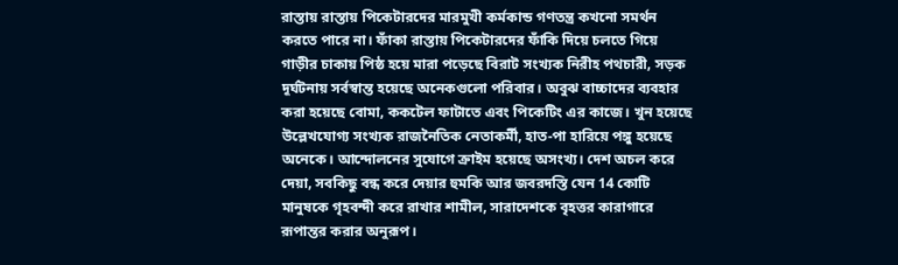রাস্তায় রাস্তায় পিকেটারদের মারমুখী কর্মকান্ড গণতন্ত্র কখনো সমর্থন করতে পারে না। ফাঁকা রাস্তায় পিকেটারদের ফাঁকি দিয়ে চলতে গিয়ে গাড়ীর চাকায় পিষ্ঠ হয়ে মারা পড়েছে বিরাট সংখ্যক নিরীহ পথচারী, সড়ক দূর্ঘটনায় সর্বস্বান্ত হয়েছে অনেকগুলো পরিবার। অবুঝ বাচ্চাদের ব্যবহার করা হয়েছে বোমা, ককটেল ফাটাতে এবং পিকেটিং এর কাজে। খুন হয়েছে উল্লেখযোগ্য সংখ্যক রাজনৈতিক নেতাকর্মী, হাত-পা হারিয়ে পঙ্গু হয়েছে অনেকে। আন্দোলনের সুযোগে ক্রাইম হয়েছে অসংখ্য। দেশ অচল করে দেয়া, সবকিছু বন্ধ করে দেয়ার হুমকি আর জবরদস্তি যেন 14 কোটি মানুষকে গৃহবন্দী করে রাখার শামীল, সারাদেশকে বৃহত্তর কারাগারে রূপান্তর করার অনুরূপ।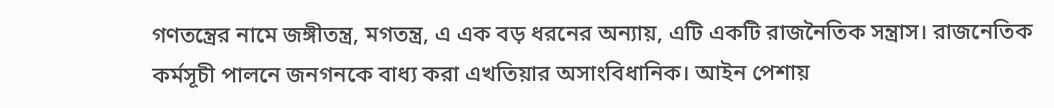গণতন্ত্রের নামে জঙ্গীতন্ত্র, মগতন্ত্র, এ এক বড় ধরনের অন্যায়, এটি একটি রাজনৈতিক সন্ত্রাস। রাজনেতিক কর্মসূচী পালনে জনগনকে বাধ্য করা এখতিয়ার অসাংবিধানিক। আইন পেশায়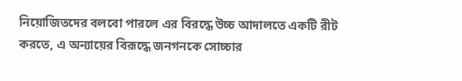নিয়োজিতদের বলবো পারলে এর বিরদ্ধে উচ্চ আদালতে একটি রীট করতে, এ অন্যায়ের বিরূদ্ধে জনগনকে সোচ্চার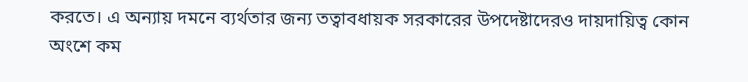করতে। এ অন্যায় দমনে ব্যর্থতার জন্য তত্বাবধায়ক সরকারের উপদেষ্টাদেরও দায়দায়িত্ব কোন অংশে কম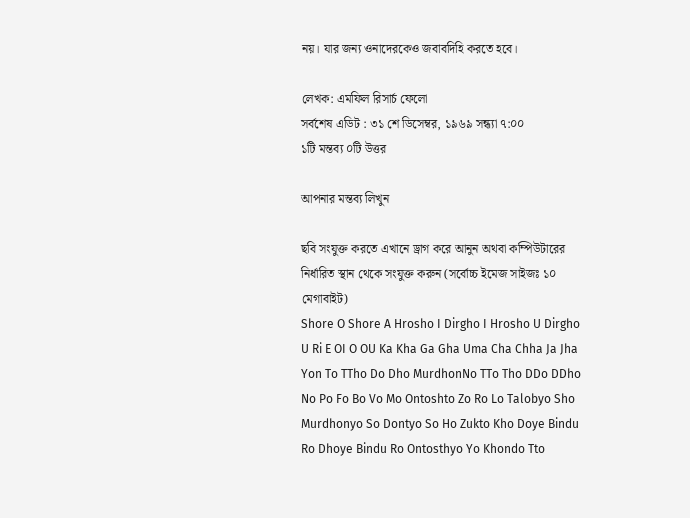নয়। যার জন্য ওনাদেরকেও জবাবদিহি করতে হবে।

লেখক: এমফিল রিসার্চ ফেলো
সর্বশেষ এডিট : ৩১ শে ডিসেম্বর, ১৯৬৯ সন্ধ্যা ৭:০০
১টি মন্তব্য ০টি উত্তর

আপনার মন্তব্য লিখুন

ছবি সংযুক্ত করতে এখানে ড্রাগ করে আনুন অথবা কম্পিউটারের নির্ধারিত স্থান থেকে সংযুক্ত করুন (সর্বোচ্চ ইমেজ সাইজঃ ১০ মেগাবাইট)
Shore O Shore A Hrosho I Dirgho I Hrosho U Dirgho U Ri E OI O OU Ka Kha Ga Gha Uma Cha Chha Ja Jha Yon To TTho Do Dho MurdhonNo TTo Tho DDo DDho No Po Fo Bo Vo Mo Ontoshto Zo Ro Lo Talobyo Sho Murdhonyo So Dontyo So Ho Zukto Kho Doye Bindu Ro Dhoye Bindu Ro Ontosthyo Yo Khondo Tto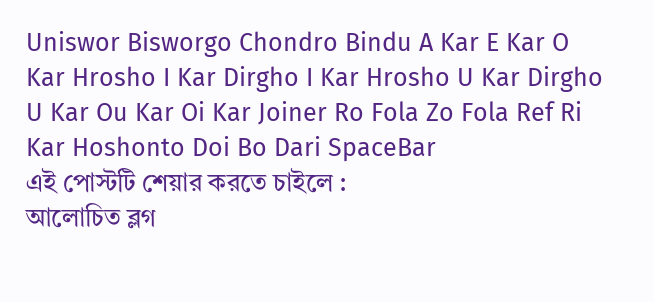Uniswor Bisworgo Chondro Bindu A Kar E Kar O Kar Hrosho I Kar Dirgho I Kar Hrosho U Kar Dirgho U Kar Ou Kar Oi Kar Joiner Ro Fola Zo Fola Ref Ri Kar Hoshonto Doi Bo Dari SpaceBar
এই পোস্টটি শেয়ার করতে চাইলে :
আলোচিত ব্লগ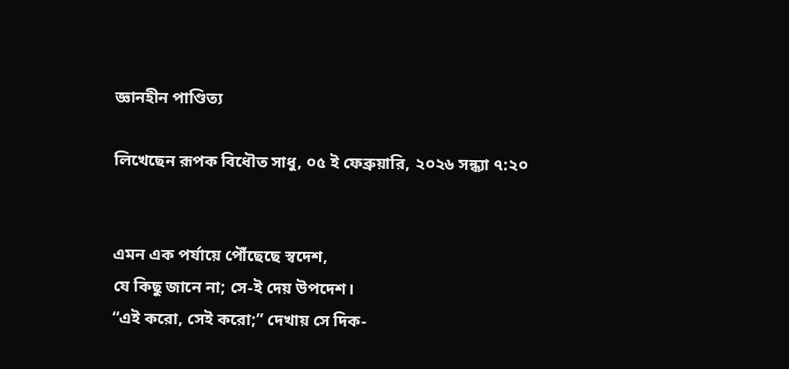জ্ঞানহীন পাণ্ডিত্য

লিখেছেন রূপক বিধৌত সাধু, ০৫ ই ফেব্রুয়ারি, ২০২৬ সন্ধ্যা ৭:২০


এমন এক পর্যায়ে পৌঁছেছে স্বদেশ,
যে কিছু জানে না; সে-ই দেয় উপদেশ।
“এই করো, সেই করো;” দেখায় সে দিক-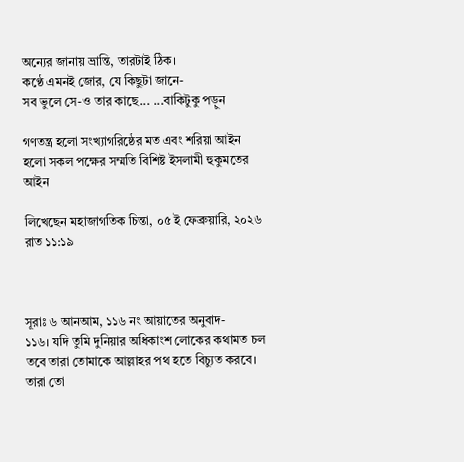অন্যের জানায় ভ্রান্তি, তারটাই ঠিক।
কণ্ঠে এমনই জোর, যে কিছুটা জানে-
সব ভুলে সে-ও তার কাছে... ...বাকিটুকু পড়ুন

গণতন্ত্র হলো সংখ্যাগরিষ্ঠের মত এবং শরিয়া আইন হলো সকল পক্ষের সম্মতি বিশিষ্ট ইসলামী হুকুমতের আইন

লিখেছেন মহাজাগতিক চিন্তা, ০৫ ই ফেব্রুয়ারি, ২০২৬ রাত ১১:১৯



সূরাঃ ৬ আনআম, ১১৬ নং আয়াতের অনুবাদ-
১১৬। যদি তুমি দুনিয়ার অধিকাংশ লোকের কথামত চল তবে তারা তোমাকে আল্লাহর পথ হতে বিচ্যুত করবে। তারা তো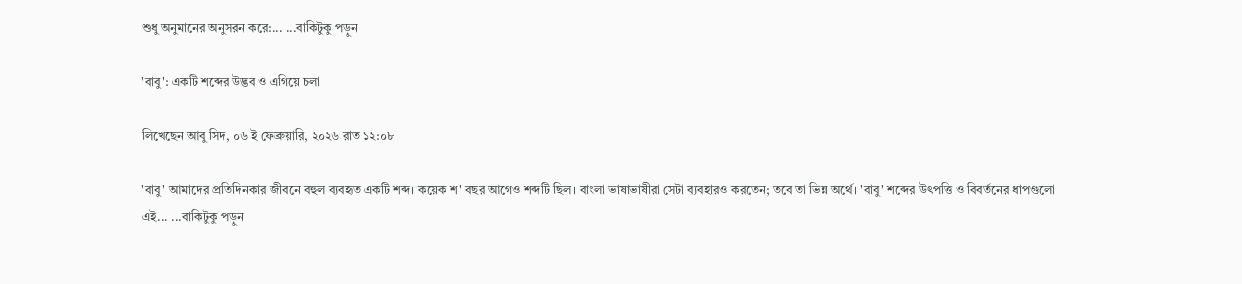শুধু অনুমানের অনুসরন করে:... ...বাকিটুকু পড়ুন

'বাবু': একটি শব্দের উদ্ভব ও এগিয়ে চলা

লিখেছেন আবু সিদ, ০৬ ই ফেব্রুয়ারি, ২০২৬ রাত ১২:০৮

'বাবু' আমাদের প্রতিদিনকার জীবনে বহুল ব্যবহৃত একটি শব্দ। কয়েক শ' বছর আগেও শব্দটি ছিল। বাংলা ভাষাভাষীরা সেটা ব্যবহারও করতেন; তবে তা ভিন্ন অর্থে। 'বাবু' শব্দের উৎপত্তি ও বিবর্তনের ধাপগুলো এই... ...বাকিটুকু পড়ুন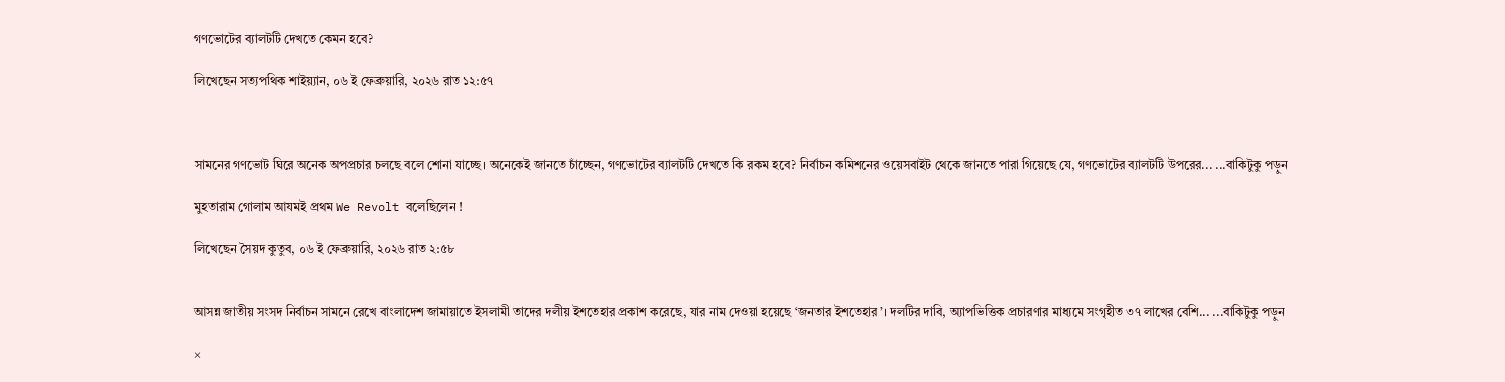গণভোটের ব্যালটটি দেখতে কেমন হবে?

লিখেছেন সত্যপথিক শাইয়্যান, ০৬ ই ফেব্রুয়ারি, ২০২৬ রাত ১২:৫৭



সামনের গণভোট ঘিরে অনেক অপপ্রচার চলছে বলে শোনা যাচ্ছে। অনেকেই জানতে চাঁচ্ছেন, গণভোটের ব্যালটটি দেখতে কি রকম হবে? নির্বাচন কমিশনের ওয়েসবাইট থেকে জানতে পারা গিয়েছে যে, গণভোটের ব্যালটটি উপরের... ...বাকিটুকু পড়ুন

মুহতারাম গোলাম আযমই প্রথম We Revolt বলেছিলেন !

লিখেছেন সৈয়দ কুতুব, ০৬ ই ফেব্রুয়ারি, ২০২৬ রাত ২:৫৮


আসন্ন জাতীয় সংসদ নির্বাচন সামনে রেখে বাংলাদেশ জামায়াতে ইসলামী তাদের দলীয় ইশতেহার প্রকাশ করেছে, যার নাম দেওয়া হয়েছে ‘জনতার ইশতেহার’। দলটির দাবি, অ্যাপভিত্তিক প্রচারণার মাধ্যমে সংগৃহীত ৩৭ লাখের বেশি... ...বাকিটুকু পড়ুন

×